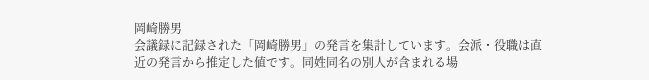岡崎勝男
会議録に記録された「岡崎勝男」の発言を集計しています。会派・役職は直近の発言から推定した値です。同姓同名の別人が含まれる場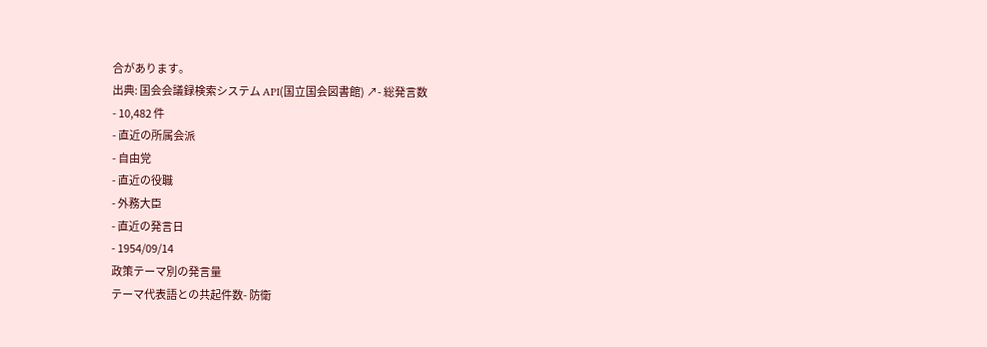合があります。
出典: 国会会議録検索システム API(国立国会図書館) ↗- 総発言数
- 10,482 件
- 直近の所属会派
- 自由党
- 直近の役職
- 外務大臣
- 直近の発言日
- 1954/09/14
政策テーマ別の発言量
テーマ代表語との共起件数- 防衛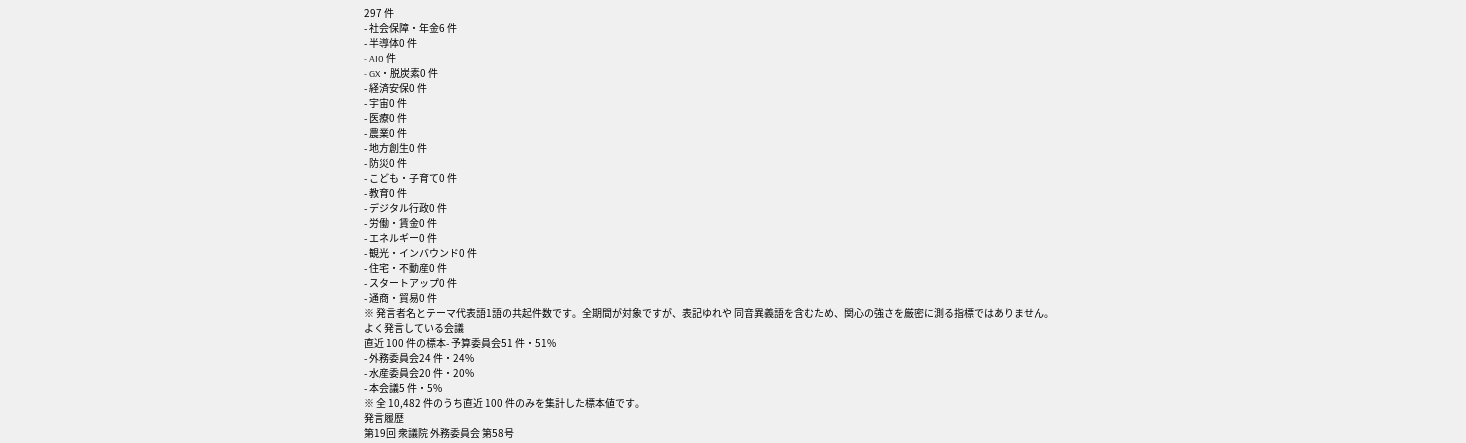297 件
- 社会保障・年金6 件
- 半導体0 件
- AI0 件
- GX・脱炭素0 件
- 経済安保0 件
- 宇宙0 件
- 医療0 件
- 農業0 件
- 地方創生0 件
- 防災0 件
- こども・子育て0 件
- 教育0 件
- デジタル行政0 件
- 労働・賃金0 件
- エネルギー0 件
- 観光・インバウンド0 件
- 住宅・不動産0 件
- スタートアップ0 件
- 通商・貿易0 件
※ 発言者名とテーマ代表語1語の共起件数です。全期間が対象ですが、表記ゆれや 同音異義語を含むため、関心の強さを厳密に測る指標ではありません。
よく発言している会議
直近 100 件の標本- 予算委員会51 件・51%
- 外務委員会24 件・24%
- 水産委員会20 件・20%
- 本会議5 件・5%
※ 全 10,482 件のうち直近 100 件のみを集計した標本値です。
発言履歴
第19回 衆議院 外務委員会 第58号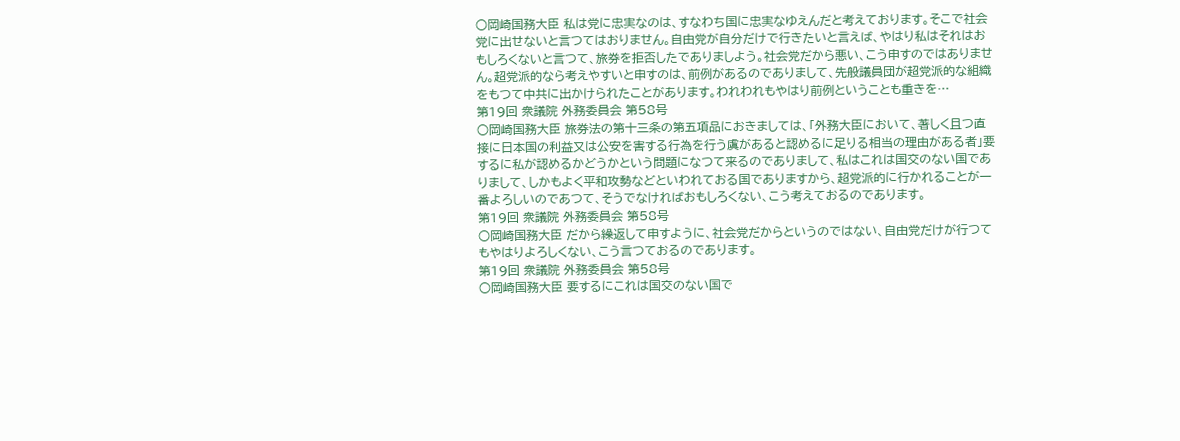○岡崎国務大臣 私は党に忠実なのは、すなわち国に忠実なゆえんだと考えております。そこで社会党に出せないと言つてはおりません。自由党が自分だけで行きたいと言えば、やはり私はそれはおもしろくないと言つて、旅券を拒否したでありましよう。社会党だから悪い、こう申すのではありません。超党派的なら考えやすいと申すのは、前例があるのでありまして、先般議員団が超党派的な組織をもつて中共に出かけられたことがあります。われわれもやはり前例ということも重きを…
第19回 衆議院 外務委員会 第58号
○岡崎国務大臣 旅券法の第十三条の第五項品におきましては、「外務大臣において、著しく且つ直接に日本国の利益又は公安を害する行為を行う虞があると認めるに足りる相当の理由がある者」要するに私が認めるかどうかという問題になつて来るのでありまして、私はこれは国交のない国でありまして、しかもよく平和攻勢などといわれておる国でありますから、超党派的に行かれることが一番よろしいのであつて、そうでなければおもしろくない、こう考えておるのであります。
第19回 衆議院 外務委員会 第58号
○岡崎国務大臣 だから繰返して申すように、社会党だからというのではない、自由党だけが行つてもやはりよろしくない、こう言つておるのであります。
第19回 衆議院 外務委員会 第58号
○岡崎国務大臣 要するにこれは国交のない国で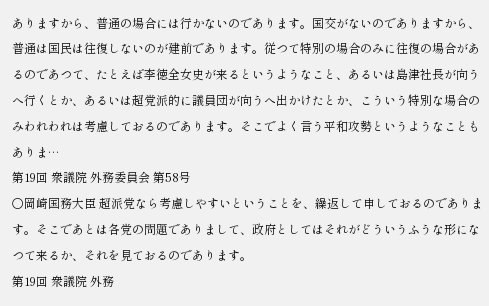ありますから、普通の場合には行かないのであります。国交がないのでありますから、普通は国民は往復しないのが建前であります。従つて特別の場合のみに往復の場合があるのであつて、たとえば李徳全女史が来るというようなこと、あるいは島津社長が向うへ行くとか、あるいは超党派的に議員団が向うへ出かけたとか、こういう特別な場合のみわれわれは考慮しておるのであります。そこでよく言う平和攻勢というようなこともありま…
第19回 衆議院 外務委員会 第58号
○岡崎国務大臣 超派党なら考慮しやすいということを、繰返して申しておるのであります。そこであとは各党の問題でありまして、政府としてはそれがどういうふうな形になつて来るか、それを見ておるのであります。
第19回 衆議院 外務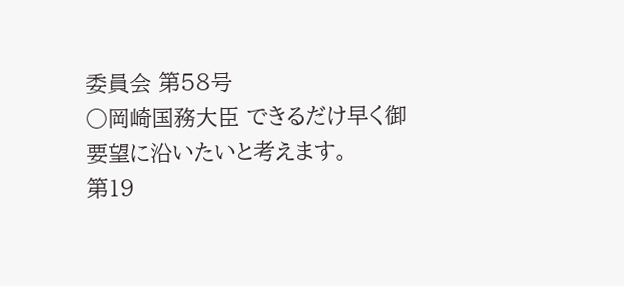委員会 第58号
○岡崎国務大臣 できるだけ早く御要望に沿いたいと考えます。
第19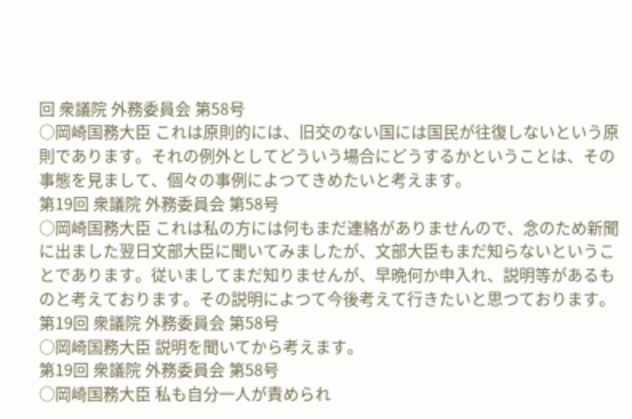回 衆議院 外務委員会 第58号
○岡崎国務大臣 これは原則的には、旧交のない国には国民が往復しないという原則であります。それの例外としてどういう場合にどうするかということは、その事態を見まして、個々の事例によつてきめたいと考えます。
第19回 衆議院 外務委員会 第58号
○岡崎国務大臣 これは私の方には何もまだ連絡がありませんので、念のため新聞に出ました翌日文部大臣に聞いてみましたが、文部大臣もまだ知らないということであります。従いましてまだ知りませんが、早晩何か申入れ、説明等があるものと考えております。その説明によつて今後考えて行きたいと思つております。
第19回 衆議院 外務委員会 第58号
○岡崎国務大臣 説明を聞いてから考えます。
第19回 衆議院 外務委員会 第58号
○岡崎国務大臣 私も自分一人が責められ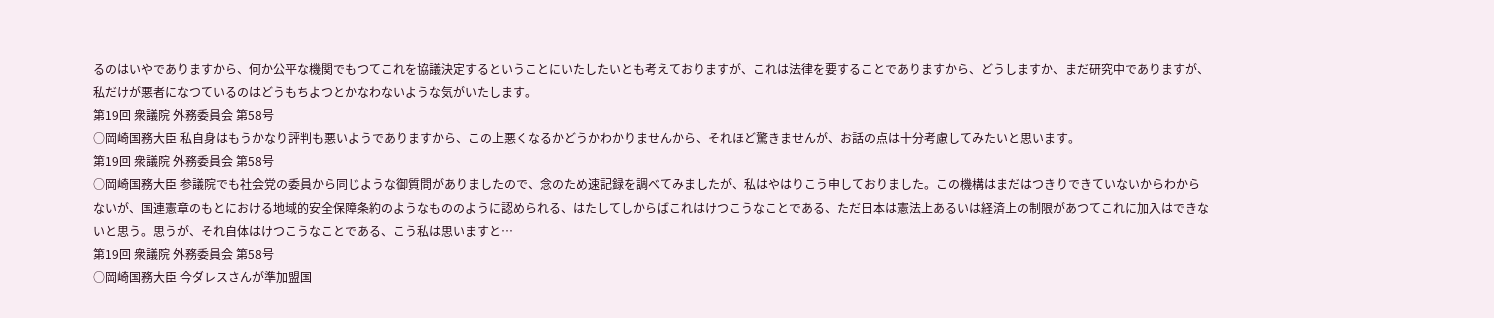るのはいやでありますから、何か公平な機関でもつてこれを協議決定するということにいたしたいとも考えておりますが、これは法律を要することでありますから、どうしますか、まだ研究中でありますが、私だけが悪者になつているのはどうもちよつとかなわないような気がいたします。
第19回 衆議院 外務委員会 第58号
○岡崎国務大臣 私自身はもうかなり評判も悪いようでありますから、この上悪くなるかどうかわかりませんから、それほど驚きませんが、お話の点は十分考慮してみたいと思います。
第19回 衆議院 外務委員会 第58号
○岡崎国務大臣 参議院でも社会党の委員から同じような御質問がありましたので、念のため速記録を調べてみましたが、私はやはりこう申しておりました。この機構はまだはつきりできていないからわからないが、国連憲章のもとにおける地域的安全保障条約のようなもののように認められる、はたしてしからばこれはけつこうなことである、ただ日本は憲法上あるいは経済上の制限があつてこれに加入はできないと思う。思うが、それ自体はけつこうなことである、こう私は思いますと…
第19回 衆議院 外務委員会 第58号
○岡崎国務大臣 今ダレスさんが準加盟国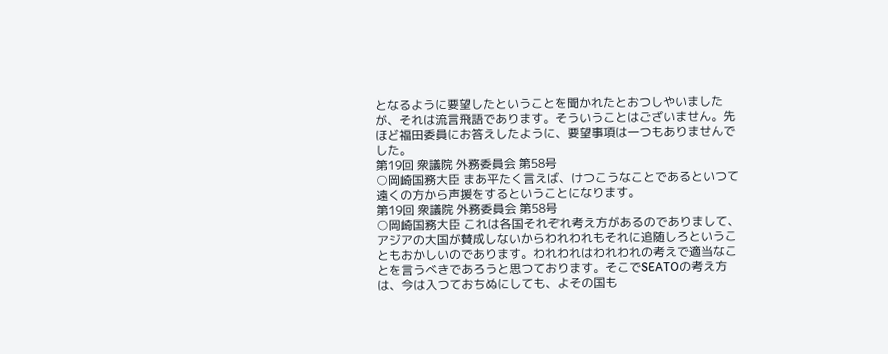となるように要望したということを聞かれたとおつしやいましたが、それは流言飛語であります。そういうことはございません。先ほど福田委員にお答えしたように、要望事項は一つもありませんでした。
第19回 衆議院 外務委員会 第58号
○岡崎国務大臣 まあ平たく言えば、けつこうなことであるといつて遠くの方から声援をするということになります。
第19回 衆議院 外務委員会 第58号
○岡崎国務大臣 これは各国それぞれ考え方があるのでありまして、アジアの大国が賛成しないからわれわれもそれに追随しろということもおかしいのであります。われわれはわれわれの考えで適当なことを言うべきであろうと思つております。そこでSEATOの考え方は、今は入つておちぬにしても、よその国も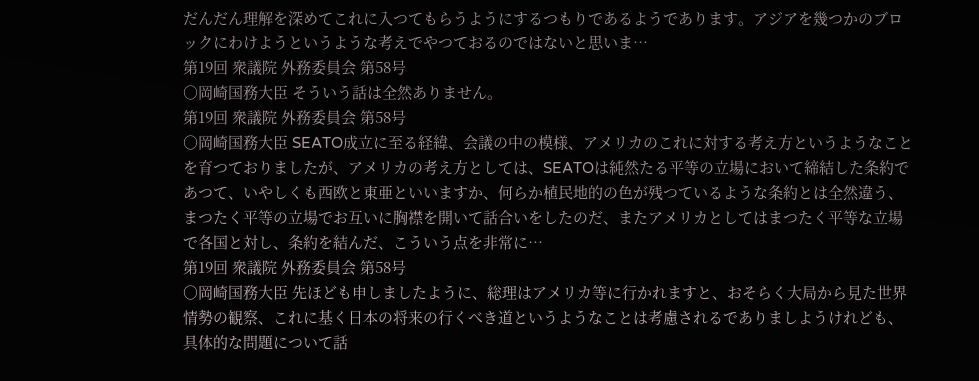だんだん理解を深めてこれに入つてもらうようにするつもりであるようであります。アジアを幾つかのブロックにわけようというような考えでやつておるのではないと思いま…
第19回 衆議院 外務委員会 第58号
○岡崎国務大臣 そういう話は全然ありません。
第19回 衆議院 外務委員会 第58号
○岡崎国務大臣 SEATO成立に至る経緯、会議の中の模様、アメリカのこれに対する考え方というようなことを育つておりましたが、アメリカの考え方としては、SEATOは純然たる平等の立場において締結した条約であつて、いやしくも西欧と東亜といいますか、何らか植民地的の色が残つているような条約とは全然違う、まつたく平等の立場でお互いに胸襟を開いて話合いをしたのだ、またアメリカとしてはまつたく平等な立場で各国と対し、条約を結んだ、こういう点を非常に…
第19回 衆議院 外務委員会 第58号
○岡崎国務大臣 先ほども申しましたように、総理はアメリカ等に行かれますと、おそらく大局から見た世界情勢の観察、これに基く日本の将来の行くべき道というようなことは考慮されるでありましようけれども、具体的な問題について話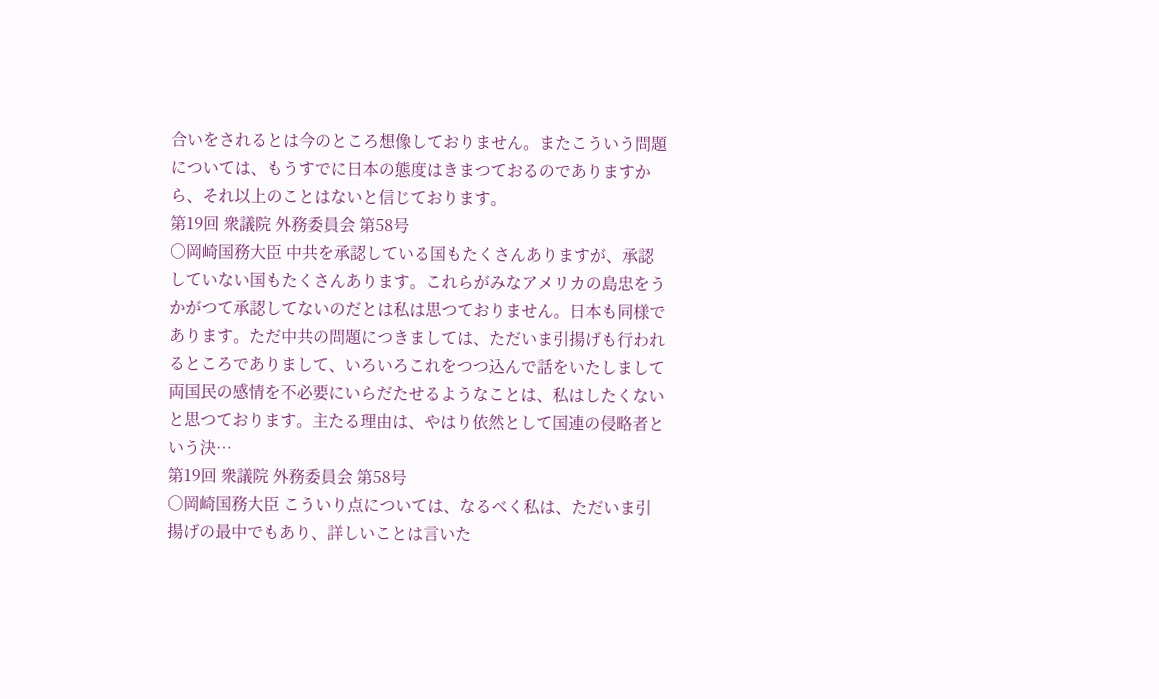合いをされるとは今のところ想像しておりません。またこういう問題については、もうすでに日本の態度はきまつておるのでありますから、それ以上のことはないと信じております。
第19回 衆議院 外務委員会 第58号
○岡崎国務大臣 中共を承認している国もたくさんありますが、承認していない国もたくさんあります。これらがみなアメリカの島忠をうかがつて承認してないのだとは私は思つておりません。日本も同様であります。ただ中共の問題につきましては、ただいま引揚げも行われるところでありまして、いろいろこれをつつ込んで話をいたしまして両国民の感情を不必要にいらだたせるようなことは、私はしたくないと思つております。主たる理由は、やはり依然として国連の侵略者という決…
第19回 衆議院 外務委員会 第58号
○岡崎国務大臣 こういり点については、なるべく私は、ただいま引揚げの最中でもあり、詳しいことは言いた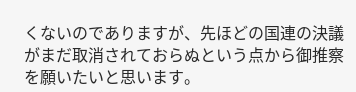くないのでありますが、先ほどの国連の決議がまだ取消されておらぬという点から御推察を願いたいと思います。